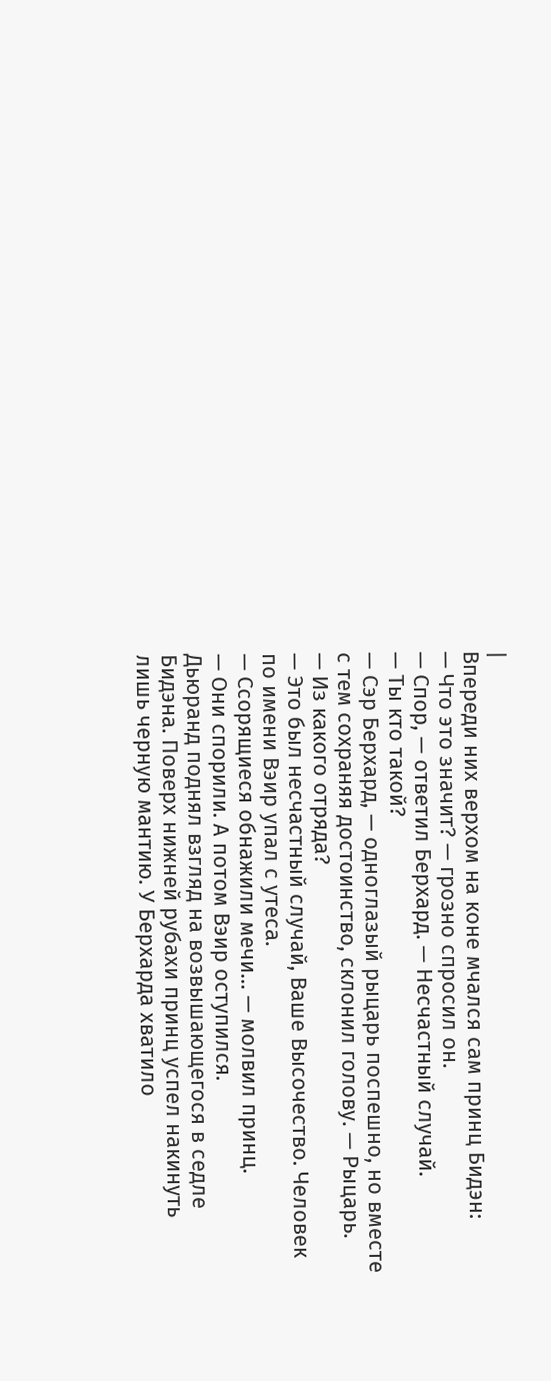|
Впереди них верхом на коне мчался сам принц Бидэн:
— Что это значит? — грозно спросил он.
— Спор, — ответил Берхард. — Несчастный случай.
— Ты кто такой?
— Сэр Берхард, — одноглазый рыцарь поспешно, но вместе с тем сохраняя достоинство, склонил голову. — Рыцарь.
— Из какого отряда?
— Это был несчастный случай, Ваше Высочество. Человек по имени Вэир упал с утеса.
— Ссорящиеся обнажили мечи… — молвил принц.
— Они спорили. А потом Вэир оступился.
Дьюранд поднял взгляд на возвышающегося в седле Бидэна. Поверх нижней рубахи принц успел накинуть лишь черную мантию. У Берхарда хватило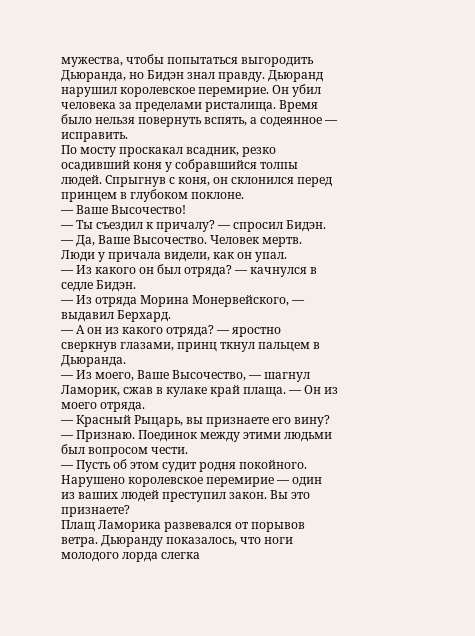мужества, чтобы попытаться выгородить Дьюранда, но Бидэн знал правду. Дьюранд нарушил королевское перемирие. Он убил человека за пределами ристалища. Время было нельзя повернуть вспять, а содеянное — исправить.
По мосту проскакал всадник, резко осадивший коня у собравшийся толпы людей. Спрыгнув с коня, он склонился перед принцем в глубоком поклоне.
— Ваше Высочество!
— Ты съездил к причалу? — спросил Бидэн.
— Да, Ваше Высочество. Человек мертв. Люди у причала видели, как он упал.
— Из какого он был отряда? — качнулся в седле Бидэн.
— Из отряда Морина Монервейского, — выдавил Берхард.
— А он из какого отряда? — яростно сверкнув глазами, принц ткнул пальцем в Дьюранда.
— Из моего, Ваше Высочество, — шагнул Ламорик, сжав в кулаке край плаща. — Он из моего отряда.
— Красный Рыцарь, вы признаете его вину?
— Признаю. Поединок между этими людьми был вопросом чести.
— Пусть об этом судит родня покойного. Нарушено королевское перемирие — один из ваших людей преступил закон. Вы это признаете?
Плащ Ламорика развевался от порывов ветра. Дьюранду показалось, что ноги молодого лорда слегка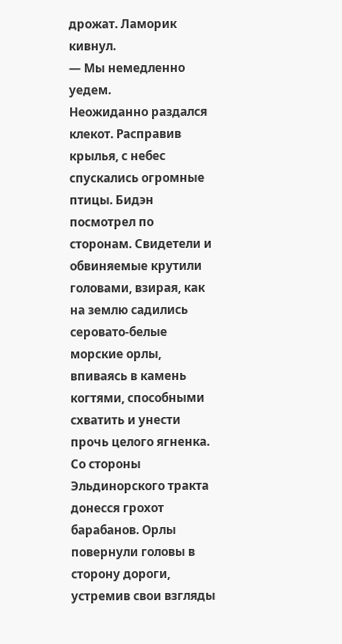дрожат. Ламорик кивнул.
— Мы немедленно уедем.
Неожиданно раздался клекот. Расправив крылья, с небес спускались огромные птицы. Бидэн посмотрел по сторонам. Свидетели и обвиняемые крутили головами, взирая, как на землю садились серовато-белые морские орлы, впиваясь в камень когтями, способными схватить и унести прочь целого ягненка. Со стороны Эльдинорского тракта донесся грохот барабанов. Орлы повернули головы в сторону дороги, устремив свои взгляды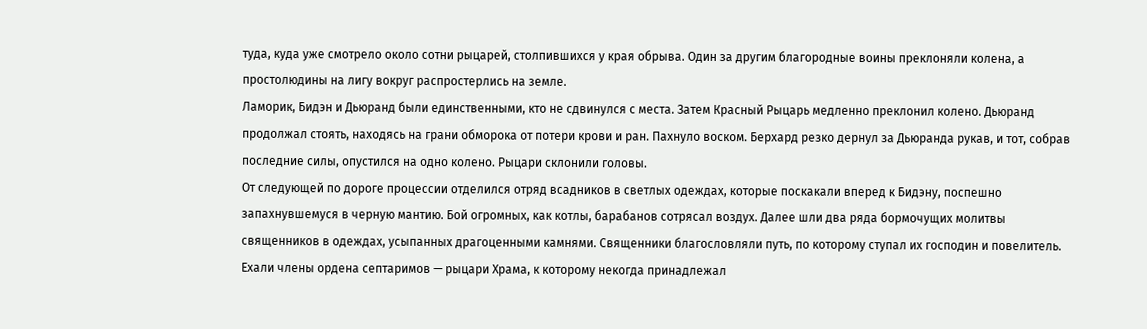туда, куда уже смотрело около сотни рыцарей, столпившихся у края обрыва. Один за другим благородные воины преклоняли колена, а простолюдины на лигу вокруг распростерлись на земле.
Ламорик, Бидэн и Дьюранд были единственными, кто не сдвинулся с места. Затем Красный Рыцарь медленно преклонил колено. Дьюранд продолжал стоять, находясь на грани обморока от потери крови и ран. Пахнуло воском. Берхард резко дернул за Дьюранда рукав, и тот, собрав последние силы, опустился на одно колено. Рыцари склонили головы.
От следующей по дороге процессии отделился отряд всадников в светлых одеждах, которые поскакали вперед к Бидэну, поспешно запахнувшемуся в черную мантию. Бой огромных, как котлы, барабанов сотрясал воздух. Далее шли два ряда бормочущих молитвы священников в одеждах, усыпанных драгоценными камнями. Священники благословляли путь, по которому ступал их господин и повелитель. Ехали члены ордена септаримов — рыцари Храма, к которому некогда принадлежал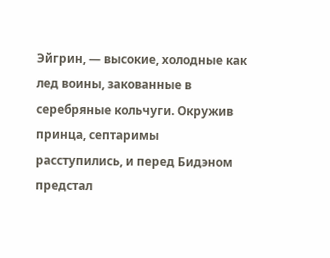Эйгрин, — высокие, холодные как лед воины, закованные в серебряные кольчуги. Окружив принца, септаримы расступились, и перед Бидэном предстал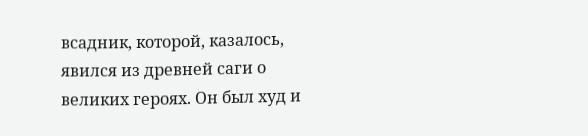всадник, которой, казалось, явился из древней саги о великих героях. Он был худ и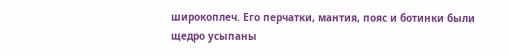широкоплеч. Его перчатки, мантия, пояс и ботинки были щедро усыпаны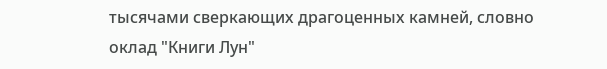тысячами сверкающих драгоценных камней, словно оклад "Книги Лун"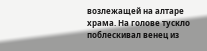возлежащей на алтаре храма. На голове тускло поблескивал венец из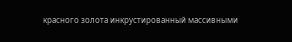красного золота инкрустированный массивными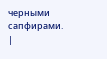черными сапфирами. |